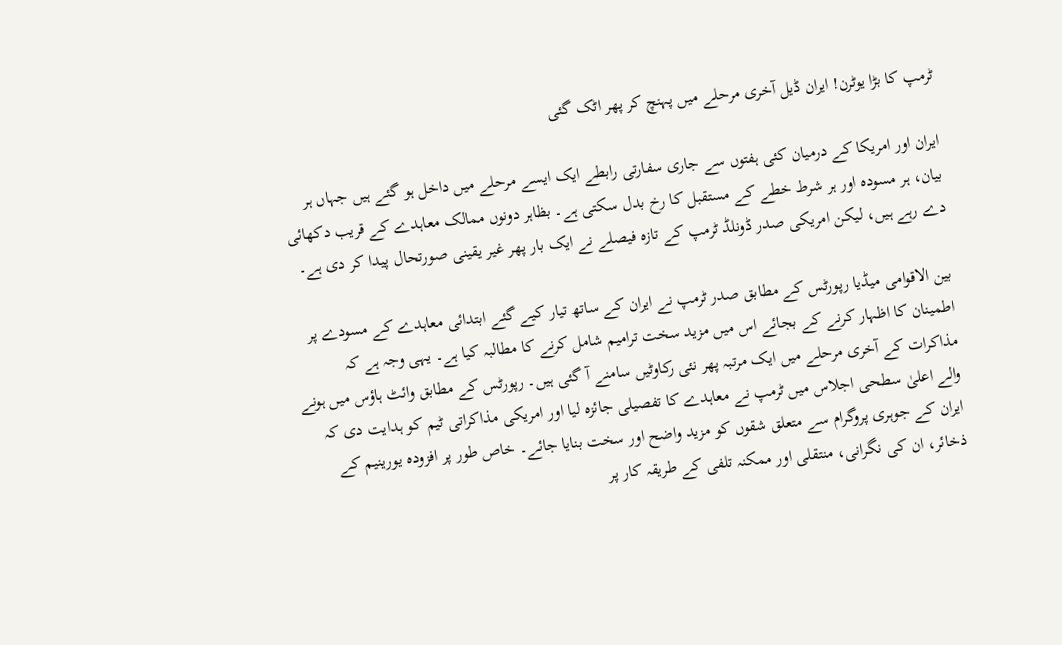ٹرمپ کا بڑا یوٹرن! ایران ڈیل آخری مرحلے میں پہنچ کر پھر اٹک گئی

ایران اور امریکا کے درمیان کئی ہفتوں سے جاری سفارتی رابطے ایک ایسے مرحلے میں داخل ہو گئے ہیں جہاں ہر بیان، ہر مسودہ اور ہر شرط خطے کے مستقبل کا رخ بدل سکتی ہے۔ بظاہر دونوں ممالک معاہدے کے قریب دکھائی دے رہے ہیں، لیکن امریکی صدر ڈونلڈ ٹرمپ کے تازہ فیصلے نے ایک بار پھر غیر یقینی صورتحال پیدا کر دی ہے۔

بین الاقوامی میڈیا رپورٹس کے مطابق صدر ٹرمپ نے ایران کے ساتھ تیار کیے گئے ابتدائی معاہدے کے مسودے پر اطمینان کا اظہار کرنے کے بجائے اس میں مزید سخت ترامیم شامل کرنے کا مطالبہ کیا ہے۔ یہی وجہ ہے کہ مذاکرات کے آخری مرحلے میں ایک مرتبہ پھر نئی رکاوٹیں سامنے آ گئی ہیں۔ رپورٹس کے مطابق وائٹ ہاؤس میں ہونے والے اعلیٰ سطحی اجلاس میں ٹرمپ نے معاہدے کا تفصیلی جائزہ لیا اور امریکی مذاکراتی ٹیم کو ہدایت دی کہ ایران کے جوہری پروگرام سے متعلق شقوں کو مزید واضح اور سخت بنایا جائے۔ خاص طور پر افزودہ یورینیم کے ذخائر، ان کی نگرانی، منتقلی اور ممکنہ تلفی کے طریقہ کار پر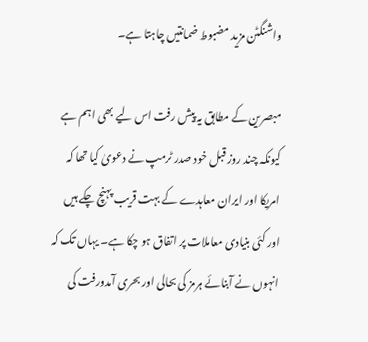واشنگٹن مزید مضبوط ضمانتیں چاہتا ہے۔

مبصرین کے مطابق یہ پیش رفت اس لیے بھی اہم ہے کیونکہ چند روز قبل خود صدر ٹرمپ نے دعویٰ کیا تھا کہ امریکا اور ایران معاہدے کے بہت قریب پہنچ چکے ہیں اور کئی بنیادی معاملات پر اتفاق ہو چکا ہے۔ یہاں تک کہ انہوں نے آبنائے ہرمز کی بحالی اور بحری آمدورفت کی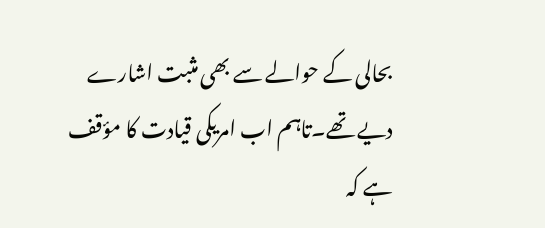بحالی کے حوالے سے بھی مثبت اشارے دیے تھے۔تاہم اب امریکی قیادت کا مؤقف ہے کہ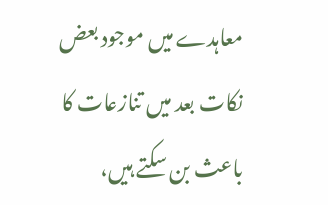معاہدے میں موجود بعض نکات بعد میں تنازعات کا باعث بن سکتے ہیں،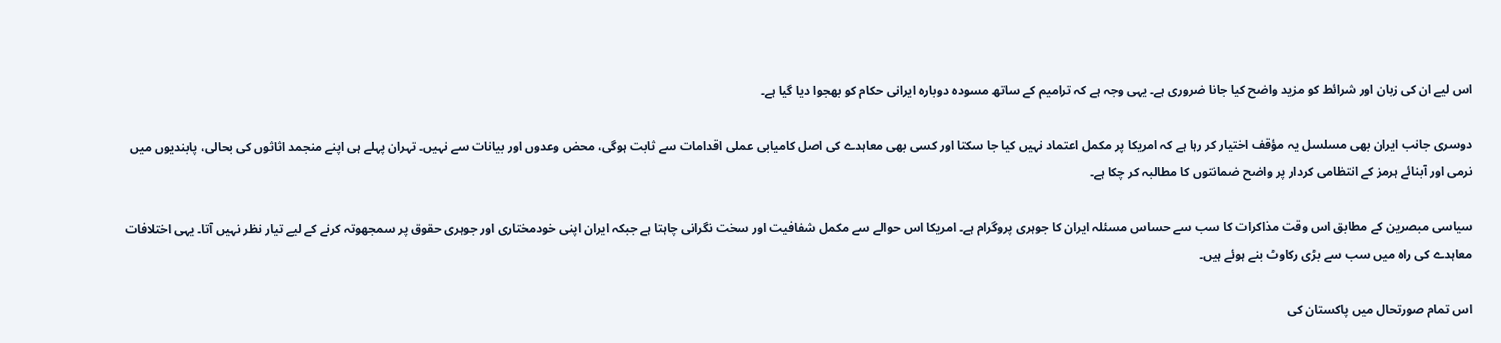اس لیے ان کی زبان اور شرائط کو مزید واضح کیا جانا ضروری ہے۔ یہی وجہ ہے کہ ترامیم کے ساتھ مسودہ دوبارہ ایرانی حکام کو بھجوا دیا گیا ہے۔

دوسری جانب ایران بھی مسلسل یہ مؤقف اختیار کر رہا ہے کہ امریکا پر مکمل اعتماد نہیں کیا جا سکتا اور کسی بھی معاہدے کی اصل کامیابی عملی اقدامات سے ثابت ہوگی، محض وعدوں اور بیانات سے نہیں۔ تہران پہلے ہی اپنے منجمد اثاثوں کی بحالی، پابندیوں میں نرمی اور آبنائے ہرمز کے انتظامی کردار پر واضح ضمانتوں کا مطالبہ کر چکا ہے۔

سیاسی مبصرین کے مطابق اس وقت مذاکرات کا سب سے حساس مسئلہ ایران کا جوہری پروگرام ہے۔ امریکا اس حوالے سے مکمل شفافیت اور سخت نگرانی چاہتا ہے جبکہ ایران اپنی خودمختاری اور جوہری حقوق پر سمجھوتہ کرنے کے لیے تیار نظر نہیں آتا۔ یہی اختلافات معاہدے کی راہ میں سب سے بڑی رکاوٹ بنے ہوئے ہیں۔

اس تمام صورتحال میں پاکستان کی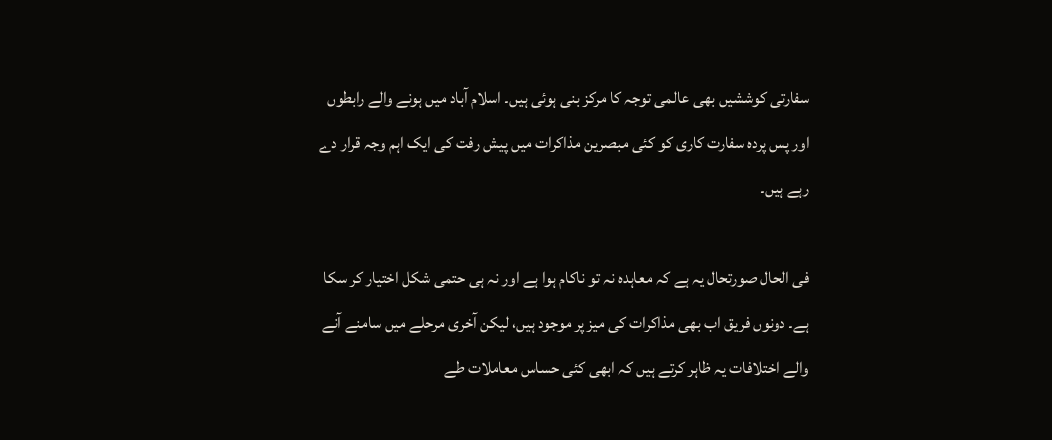سفارتی کوششیں بھی عالمی توجہ کا مرکز بنی ہوئی ہیں۔ اسلام آباد میں ہونے والے رابطوں اور پس پردہ سفارت کاری کو کئی مبصرین مذاکرات میں پیش رفت کی ایک اہم وجہ قرار دے رہے ہیں۔

فی الحال صورتحال یہ ہے کہ معاہدہ نہ تو ناکام ہوا ہے اور نہ ہی حتمی شکل اختیار کر سکا ہے۔ دونوں فریق اب بھی مذاکرات کی میز پر موجود ہیں، لیکن آخری مرحلے میں سامنے آنے والے اختلافات یہ ظاہر کرتے ہیں کہ ابھی کئی حساس معاملات طے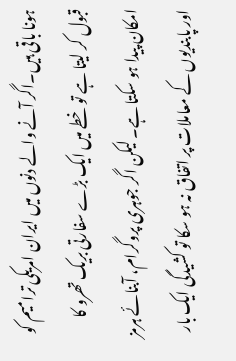ہونا باقی ہیں۔اگر آنے والے دنوں میں ایران امریکی ترامیم کو قبول کر لیتا ہے تو خطے میں ایک بڑے سفارتی بریک تھرو کا امکان پیدا ہو سکتا ہے۔ لیکن اگر جوہری پروگرام، آبنائے ہرمز اور پابندیوں کے معاملات پر اتفاق نہ ہو سکا تو کشیدگی ایک بار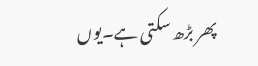پھر بڑھ سکتی ہے۔یوں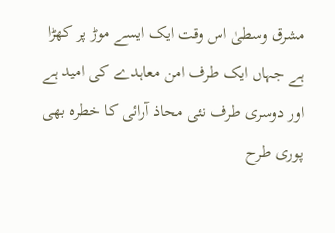مشرق وسطیٰ اس وقت ایک ایسے موڑ پر کھڑا ہے جہاں ایک طرف امن معاہدے کی امید ہے اور دوسری طرف نئی محاذ آرائی کا خطرہ بھی پوری طرح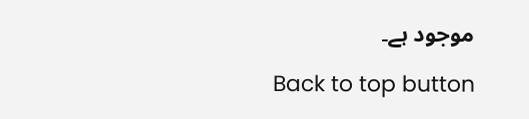موجود ہے۔

Back to top button